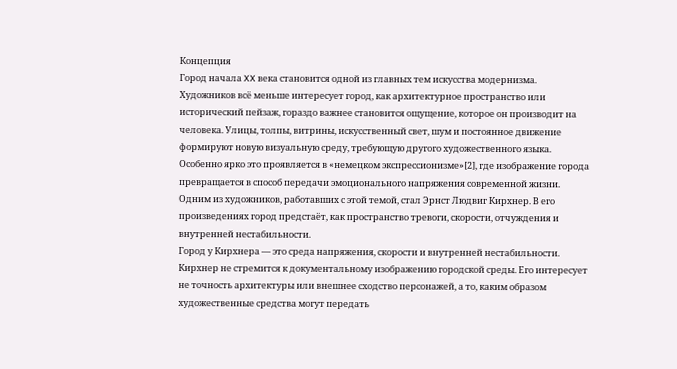Концепция
Город начала XX века становится одной из главных тем искусства модернизма. Художников всё меньше интересует город, как архитектурное пространство или исторический пейзаж, гораздо важнее становится ощущение, которое он производит на человека. Улицы, толпы, витрины, искусственный свет, шум и постоянное движение формируют новую визуальную среду, требующую другого художественного языка. Особенно ярко это проявляется в «немецком экспрессионизме»[2], где изображение города превращается в способ передачи эмоционального напряжения современной жизни. Одним из художников, работавших с этой темой, стал Эрнст Людвиг Кирхнер. В его произведениях город предстаёт, как пространство тревоги, скорости, отчуждения и внутренней нестабильности.
Город у Кирхнера — это среда напряжения, скорости и внутренней нестабильности.
Кирхнер не стремится к документальному изображению городской среды. Его интересует не точность архитектуры или внешнее сходство персонажей, а то, каким образом художественные средства могут передать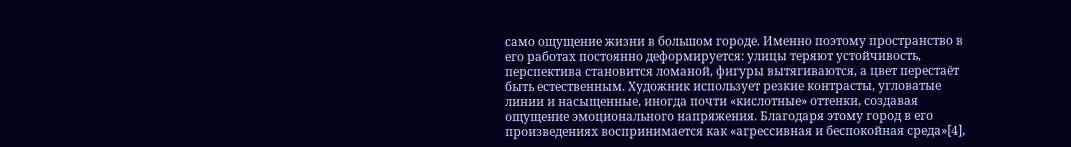само ощущение жизни в большом городе. Именно поэтому пространство в его работах постоянно деформируется: улицы теряют устойчивость, перспектива становится ломаной, фигуры вытягиваются, а цвет перестаёт быть естественным. Художник использует резкие контрасты, угловатые линии и насыщенные, иногда почти «кислотные» оттенки, создавая ощущение эмоционального напряжения. Благодаря этому город в его произведениях воспринимается как «агрессивная и беспокойная среда»[4],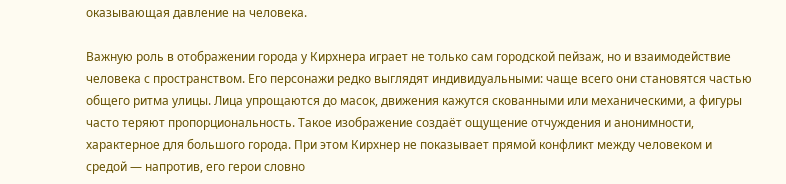оказывающая давление на человека.

Важную роль в отображении города у Кирхнера играет не только сам городской пейзаж, но и взаимодействие человека с пространством. Его персонажи редко выглядят индивидуальными: чаще всего они становятся частью общего ритма улицы. Лица упрощаются до масок, движения кажутся скованными или механическими, а фигуры часто теряют пропорциональность. Такое изображение создаёт ощущение отчуждения и анонимности, характерное для большого города. При этом Кирхнер не показывает прямой конфликт между человеком и средой — напротив, его герои словно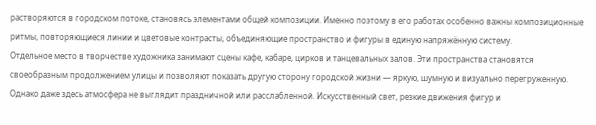растворяются в городском потоке, становясь элементами общей композиции. Именно поэтому в его работах особенно важны композиционные ритмы, повторяющиеся линии и цветовые контрасты, объединяющие пространство и фигуры в единую напряжённую систему.
Отдельное место в творчестве художника занимают сцены кафе, кабаре, цирков и танцевальных залов. Эти пространства становятся своеобразным продолжением улицы и позволяют показать другую сторону городской жизни — яркую, шумную и визуально перегруженную. Однако даже здесь атмосфера не выглядит праздничной или расслабленной. Искусственный свет, резкие движения фигур и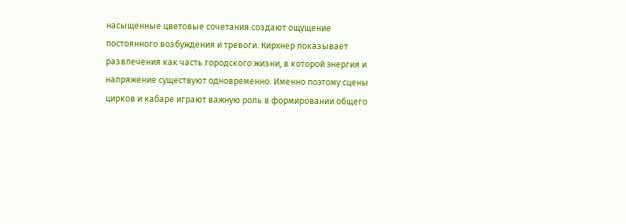насыщенные цветовые сочетания создают ощущение постоянного возбуждения и тревоги. Кирхнер показывает развлечения как часть городского жизни, в которой энергия и напряжение существуют одновременно. Именно поэтому сцены цирков и кабаре играют важную роль в формировании общего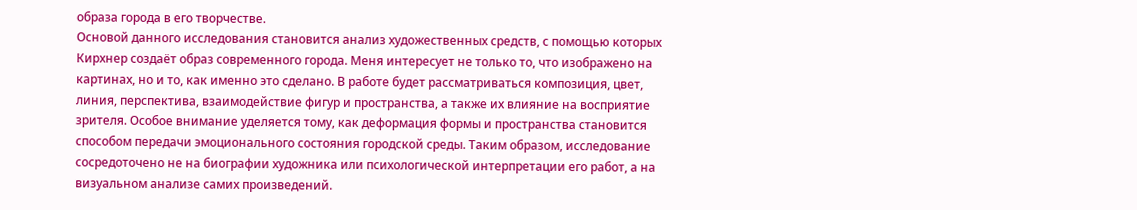образа города в его творчестве.
Основой данного исследования становится анализ художественных средств, с помощью которых Кирхнер создаёт образ современного города. Меня интересует не только то, что изображено на картинах, но и то, как именно это сделано. В работе будет рассматриваться композиция, цвет, линия, перспектива, взаимодействие фигур и пространства, а также их влияние на восприятие зрителя. Особое внимание уделяется тому, как деформация формы и пространства становится способом передачи эмоционального состояния городской среды. Таким образом, исследование сосредоточено не на биографии художника или психологической интерпретации его работ, а на визуальном анализе самих произведений.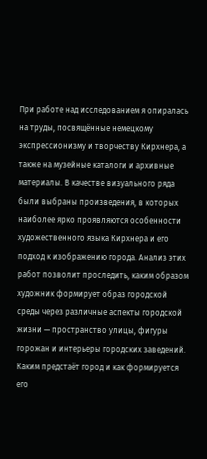При работе над исследованием я опиралась на труды, посвящённые немецкому экспрессионизму и творчеству Кирхнера, а также на музейные каталоги и архивные материалы. В качестве визуального ряда были выбраны произведения, в которых наиболее ярко проявляются особенности художественного языка Кирхнера и его подход к изображению города. Анализ этих работ позволит проследить, каким образом художник формирует образ городской среды через различные аспекты городской жизни — пространство улицы, фигуры горожан и интерьеры городских заведений.
Каким предстаёт город и как формируется его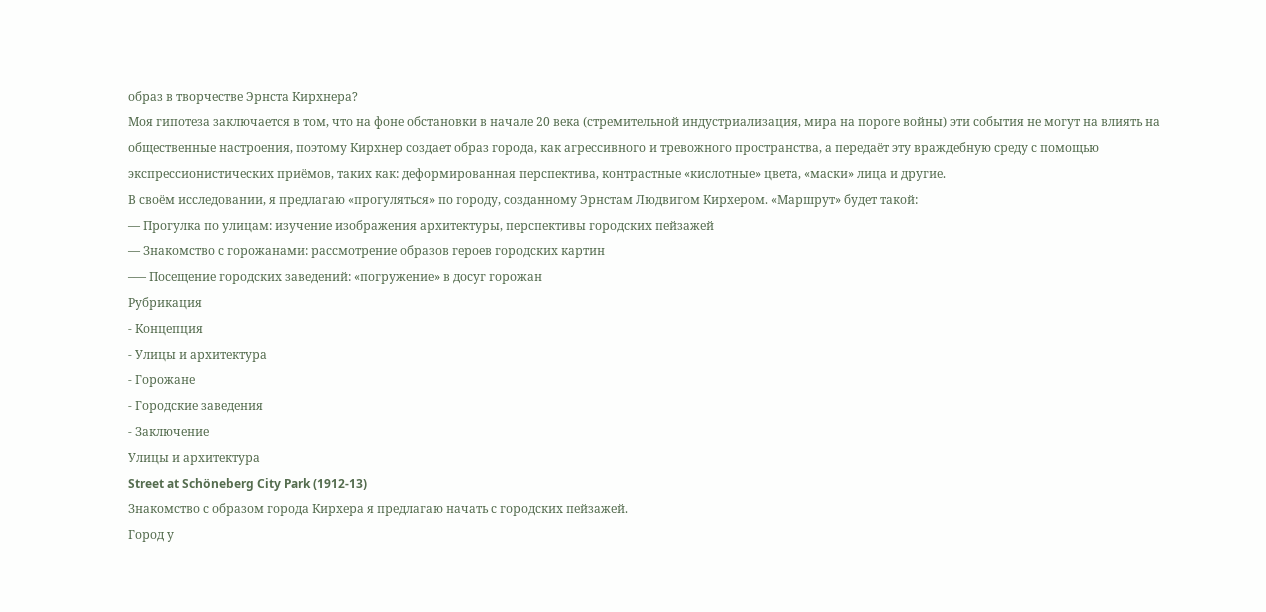образ в творчестве Эрнста Кирхнера?
Моя гипотеза заключается в том, что на фоне обстановки в начале 20 века (стремительной индустриализация, мира на пороге войны) эти события не могут на влиять на общественные настроения, поэтому Кирхнер создает образ города, как агрессивного и тревожного пространства, а передаёт эту враждебную среду с помощью экспрессионистических приёмов, таких как: деформированная перспектива, контрастные «кислотные» цвета, «маски» лица и другие.
В своём исследовании, я предлагаю «прогуляться» по городу, созданному Эрнстам Людвигом Кирхером. «Маршрут» будет такой:
— Прогулка по улицам: изучение изображения архитектуры, перспективы городских пейзажей
— Знакомство с горожанами: рассмотрение образов героев городских картин
–— Посещение городских заведений: «погружение» в досуг горожан
Рубрикация
- Концепция
- Улицы и архитектура
- Горожане
- Городские заведения
- Заключение
Улицы и архитектура
Street at Schöneberg City Park (1912-13)
Знакомство с образом города Кирхера я предлагаю начать с городских пейзажей.
Город у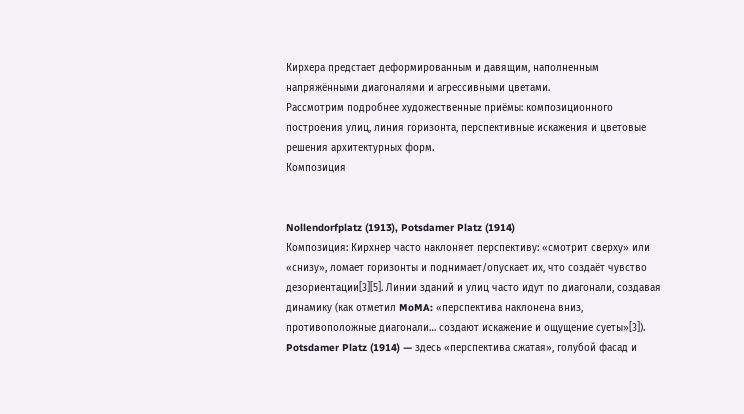Кирхера предстает деформированным и давящим, наполненным напряжёнными диагоналями и агрессивными цветами.
Рассмотрим подробнее художественные приёмы: композиционного построения улиц, линия горизонта, перспективные искажения и цветовые решения архитектурных форм.
Композиция


Nollendorfplatz (1913), Potsdamer Platz (1914)
Композиция: Кирхнер часто наклоняет перспективу: «смотрит сверху» или «снизу», ломает горизонты и поднимает/опускает их, что создаёт чувство дезориентации[3][5]. Линии зданий и улиц часто идут по диагонали, создавая динамику (как отметил MoMA: «перспектива наклонена вниз, противоположные диагонали… создают искажение и ощущение суеты»[3]).
Potsdamer Platz (1914) — здесь «перспектива сжатая», голубой фасад и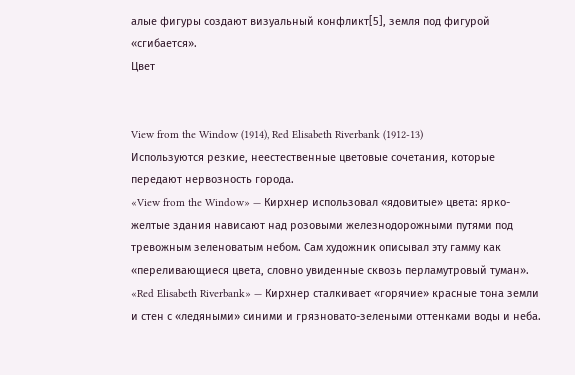алые фигуры создают визуальный конфликт[5], земля под фигурой «сгибается».
Цвет


View from the Window (1914), Red Elisabeth Riverbank (1912-13)
Используются резкие, неестественные цветовые сочетания, которые передают нервозность города.
«View from the Window» — Кирхнер использовал «ядовитые» цвета: ярко-желтые здания нависают над розовыми железнодорожными путями под тревожным зеленоватым небом. Сам художник описывал эту гамму как «переливающиеся цвета, словно увиденные сквозь перламутровый туман».
«Red Elisabeth Riverbank» — Кирхнер сталкивает «горячие» красные тона земли и стен с «ледяными» синими и грязновато-зелеными оттенками воды и неба.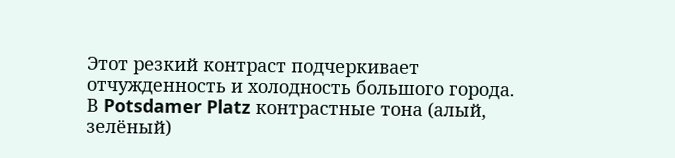Этот резкий контраст подчеркивает отчужденность и холодность большого города.
В Potsdamer Platz контрастные тона (алый, зелёный)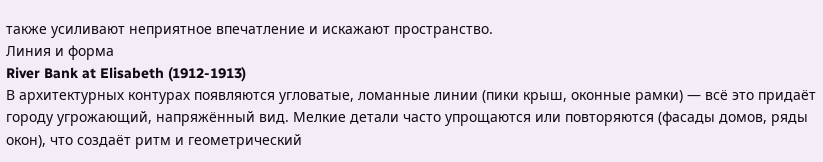также усиливают неприятное впечатление и искажают пространство.
Линия и форма
River Bank at Elisabeth (1912-1913)
В архитектурных контурах появляются угловатые, ломанные линии (пики крыш, оконные рамки) — всё это придаёт городу угрожающий, напряжённый вид. Мелкие детали часто упрощаются или повторяются (фасады домов, ряды окон), что создаёт ритм и геометрический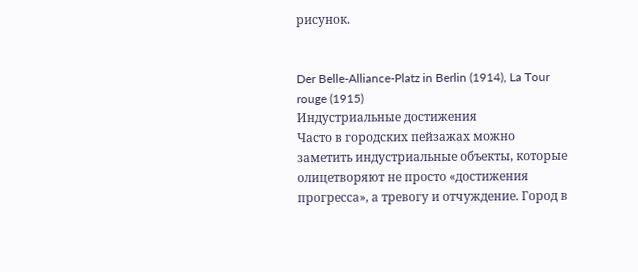рисунок.


Der Belle-Alliance-Platz in Berlin (1914), La Tour rouge (1915)
Индустриальные достижения
Часто в городских пейзажах можно заметить индустриальные объекты, которые олицетворяют не просто «достижения прогресса», а тревогу и отчуждение. Город в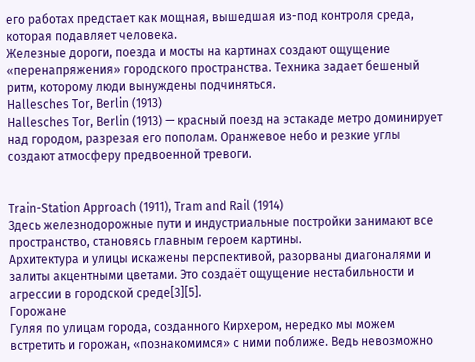его работах предстает как мощная, вышедшая из-под контроля среда, которая подавляет человека.
Железные дороги, поезда и мосты на картинах создают ощущение «перенапряжения» городского пространства. Техника задает бешеный ритм, которому люди вынуждены подчиняться.
Hallesches Tor, Berlin (1913)
Hallesches Tor, Berlin (1913) — красный поезд на эстакаде метро доминирует над городом, разрезая его пополам. Оранжевое небо и резкие углы создают атмосферу предвоенной тревоги.


Train-Station Approach (1911), Tram and Rail (1914)
Здесь железнодорожные пути и индустриальные постройки занимают все пространство, становясь главным героем картины.
Архитектура и улицы искажены перспективой, разорваны диагоналями и залиты акцентными цветами. Это создаёт ощущение нестабильности и агрессии в городской среде[3][5].
Горожане
Гуляя по улицам города, созданного Кирхером, нередко мы можем встретить и горожан, «познакомимся» с ними поближе. Ведь невозможно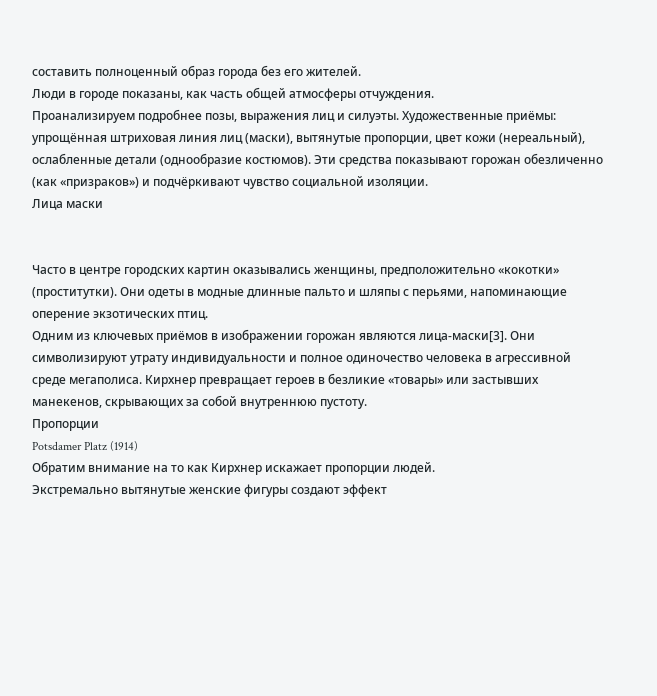составить полноценный образ города без его жителей.
Люди в городе показаны, как часть общей атмосферы отчуждения.
Проанализируем подробнее позы, выражения лиц и силуэты. Художественные приёмы: упрощённая штриховая линия лиц (маски), вытянутые пропорции, цвет кожи (нереальный), ослабленные детали (однообразие костюмов). Эти средства показывают горожан обезличенно (как «призраков») и подчёркивают чувство социальной изоляции.
Лица маски


Часто в центре городских картин оказывались женщины, предположительно «кокотки» (проститутки). Они одеты в модные длинные пальто и шляпы с перьями, напоминающие оперение экзотических птиц.
Одним из ключевых приёмов в изображении горожан являются лица-маски[3]. Они символизируют утрату индивидуальности и полное одиночество человека в агрессивной среде мегаполиса. Кирхнер превращает героев в безликие «товары» или застывших манекенов, скрывающих за собой внутреннюю пустоту.
Пропорции
Potsdamer Platz (1914)
Обратим внимание на то как Кирхнер искажает пропорции людей.
Экстремально вытянутые женские фигуры создают эффект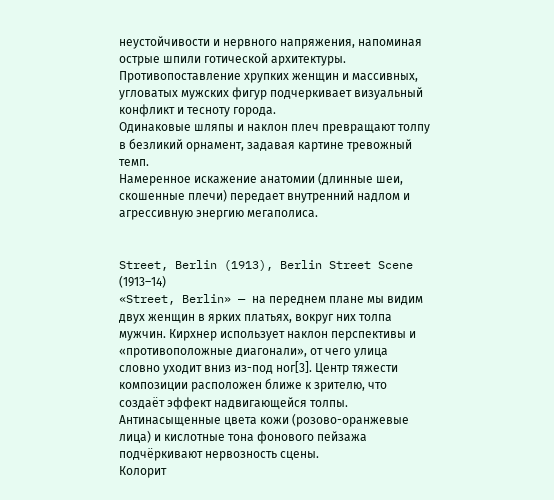неустойчивости и нервного напряжения, напоминая острые шпили готической архитектуры.
Противопоставление хрупких женщин и массивных, угловатых мужских фигур подчеркивает визуальный конфликт и тесноту города.
Одинаковые шляпы и наклон плеч превращают толпу в безликий орнамент, задавая картине тревожный темп.
Намеренное искажение анатомии (длинные шеи, скошенные плечи) передает внутренний надлом и агрессивную энергию мегаполиса.


Street, Berlin (1913), Berlin Street Scene (1913–14)
«Street, Berlin» — на переднем плане мы видим двух женщин в ярких платьях, вокруг них толпа мужчин. Кирхнер использует наклон перспективы и «противоположные диагонали», от чего улица словно уходит вниз из-под ног[3]. Центр тяжести композиции расположен ближе к зрителю, что создаёт эффект надвигающейся толпы. Антинасыщенные цвета кожи (розово-оранжевые лица) и кислотные тона фонового пейзажа подчёркивают нервозность сцены.
Колорит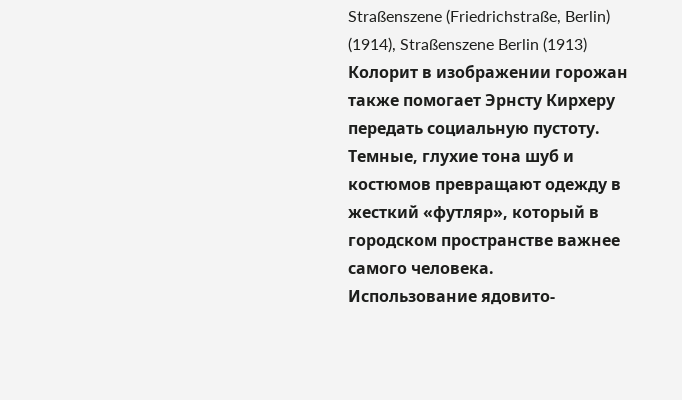Straßenszene (Friedrichstraße, Berlin) (1914), Straßenszene Berlin (1913)
Колорит в изображении горожан также помогает Эрнсту Кирхеру передать социальную пустоту.
Темные, глухие тона шуб и костюмов превращают одежду в жесткий «футляр», который в городском пространстве важнее самого человека.
Использование ядовито-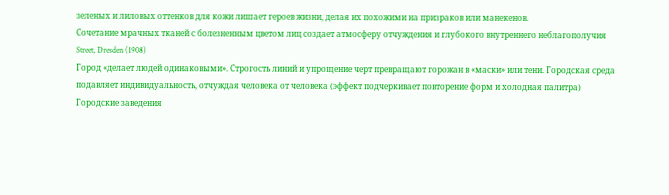зеленых и лиловых оттенков для кожи лишает героев жизни, делая их похожими на призраков или манекенов.
Сочетание мрачных тканей с болезненным цветом лиц создает атмосферу отчуждения и глубокого внутреннего неблагополучия
Street, Dresden (1908)
Город «делает людей одинаковыми». Строгость линий и упрощение черт превращают горожан в «маски» или тени. Городская среда подавляет индивидуальность, отчуждая человека от человека (эффект подчеркивает повторение форм и холодная палитра)
Городские заведения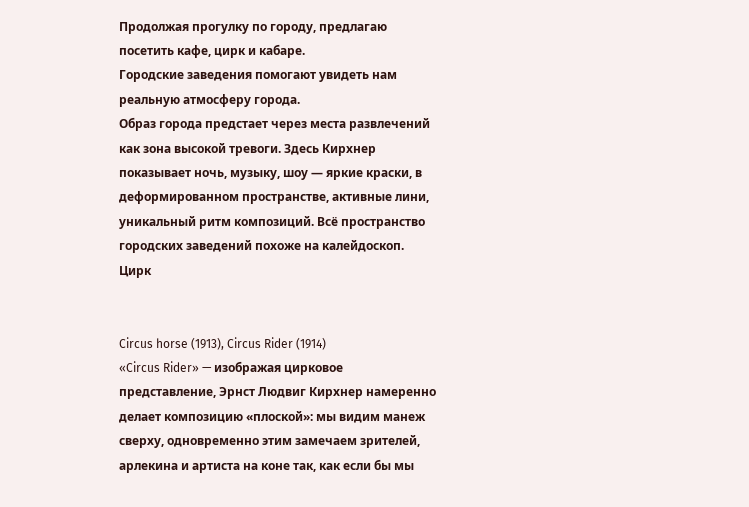Продолжая прогулку по городу, предлагаю посетить кафе, цирк и кабаре.
Городские заведения помогают увидеть нам реальную атмосферу города.
Образ города предстает через места развлечений как зона высокой тревоги. Здесь Кирхнер показывает ночь, музыку, шоу — яркие краски, в деформированном пространстве, активные лини, уникальный ритм композиций. Всё пространство городских заведений похоже на калейдоскоп.
Цирк


Circus horse (1913), Circus Rider (1914)
«Circus Rider» — изображая цирковое представление, Эрнст Людвиг Кирхнер намеренно делает композицию «плоской»: мы видим манеж сверху, одновременно этим замечаем зрителей, арлекина и артиста на коне так, как если бы мы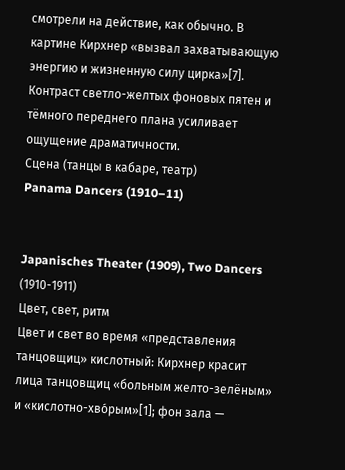смотрели на действие, как обычно. В картине Кирхнер «вызвал захватывающую энергию и жизненную силу цирка»[7].
Контраст светло-желтых фоновых пятен и тёмного переднего плана усиливает ощущение драматичности.
Сцена (танцы в кабаре, театр)
Panama Dancers (1910–11)


Japanisches Theater (1909), Two Dancers (1910-1911)
Цвет, свет, ритм
Цвет и свет во время «представления танцовщиц» кислотный: Кирхнер красит лица танцовщиц «больным желто-зелёным» и «кислотно-хво́рым»[1]; фон зала —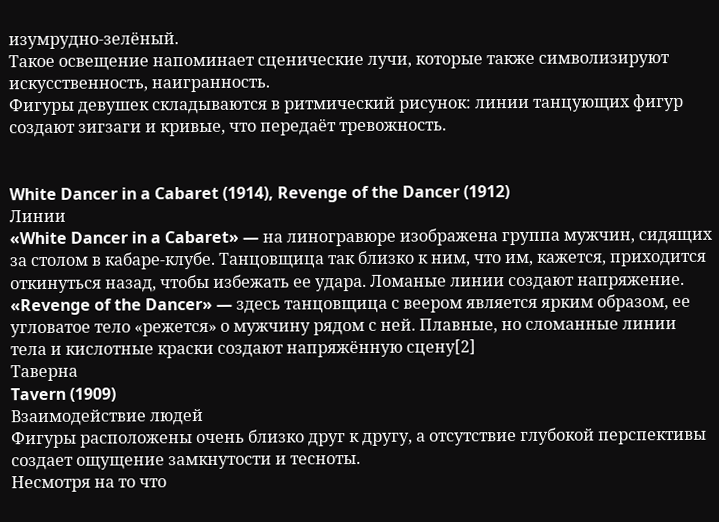изумрудно-зелёный.
Такое освещение напоминает сценические лучи, которые также символизируют искусственность, наигранность.
Фигуры девушек складываются в ритмический рисунок: линии танцующих фигур создают зигзаги и кривые, что передаёт тревожность.


White Dancer in a Cabaret (1914), Revenge of the Dancer (1912)
Линии
«White Dancer in a Cabaret» — на линогравюре изображена группа мужчин, сидящих за столом в кабаре-клубе. Танцовщица так близко к ним, что им, кажется, приходится откинуться назад, чтобы избежать ее удара. Ломаные линии создают напряжение.
«Revenge of the Dancer» — здесь танцовщица с веером является ярким образом, ее угловатое тело «режется» о мужчину рядом с ней. Плавные, но сломанные линии тела и кислотные краски создают напряжённую сцену[2]
Таверна
Tavern (1909)
Взаимодействие людей
Фигуры расположены очень близко друг к другу, а отсутствие глубокой перспективы создает ощущение замкнутости и тесноты.
Несмотря на то что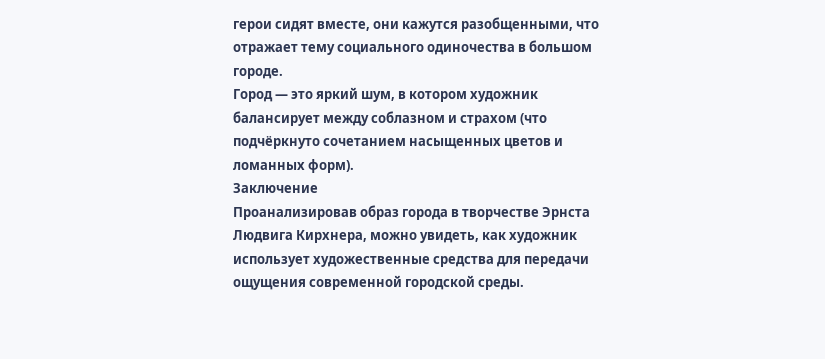герои сидят вместе, они кажутся разобщенными, что отражает тему социального одиночества в большом городе.
Город — это яркий шум, в котором художник балансирует между соблазном и страхом (что подчёркнуто сочетанием насыщенных цветов и ломанных форм).
Заключение
Проанализировав образ города в творчестве Эрнста Людвига Кирхнера, можно увидеть, как художник использует художественные средства для передачи ощущения современной городской среды.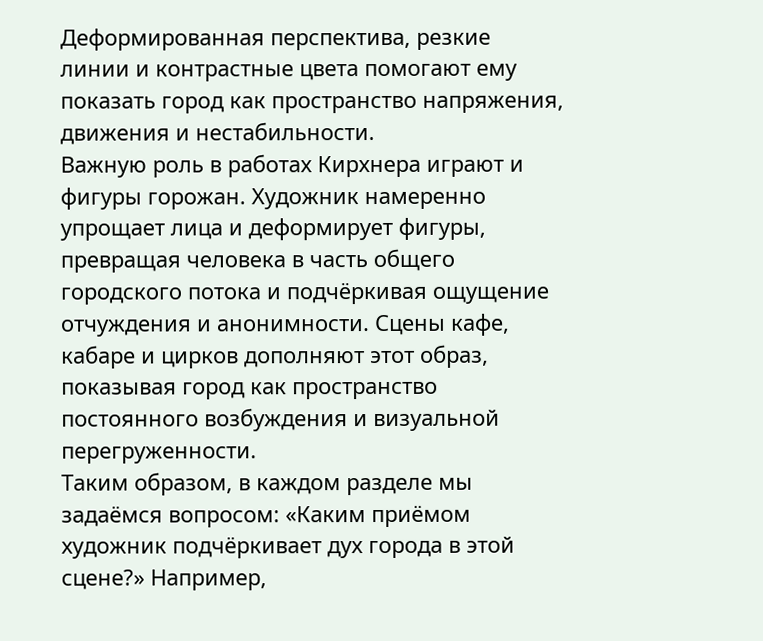Деформированная перспектива, резкие линии и контрастные цвета помогают ему показать город как пространство напряжения, движения и нестабильности.
Важную роль в работах Кирхнера играют и фигуры горожан. Художник намеренно упрощает лица и деформирует фигуры, превращая человека в часть общего городского потока и подчёркивая ощущение отчуждения и анонимности. Сцены кафе, кабаре и цирков дополняют этот образ, показывая город как пространство постоянного возбуждения и визуальной перегруженности.
Таким образом, в каждом разделе мы задаёмся вопросом: «Каким приёмом художник подчёркивает дух города в этой сцене?» Например,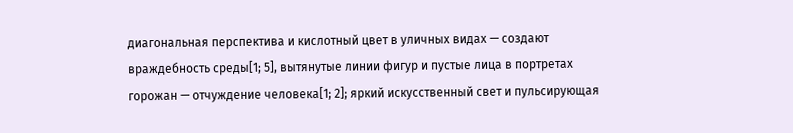диагональная перспектива и кислотный цвет в уличных видах — создают враждебность среды[1; 5], вытянутые линии фигур и пустые лица в портретах горожан — отчуждение человека[1; 2]; яркий искусственный свет и пульсирующая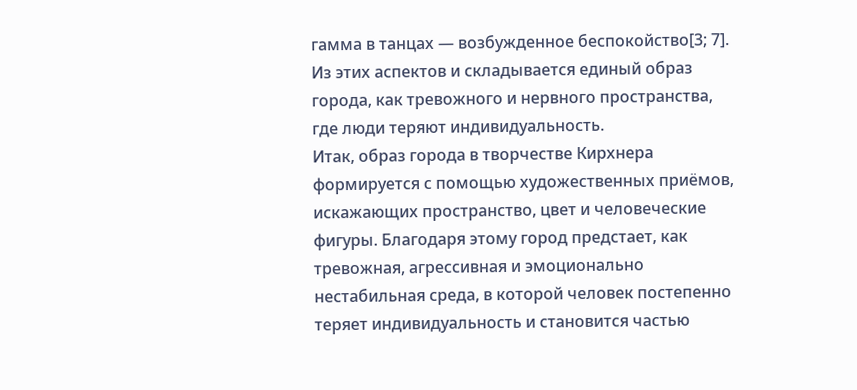гамма в танцах — возбужденное беспокойство[3; 7].
Из этих аспектов и складывается единый образ города, как тревожного и нервного пространства, где люди теряют индивидуальность.
Итак, образ города в творчестве Кирхнера формируется с помощью художественных приёмов, искажающих пространство, цвет и человеческие фигуры. Благодаря этому город предстает, как тревожная, агрессивная и эмоционально нестабильная среда, в которой человек постепенно теряет индивидуальность и становится частью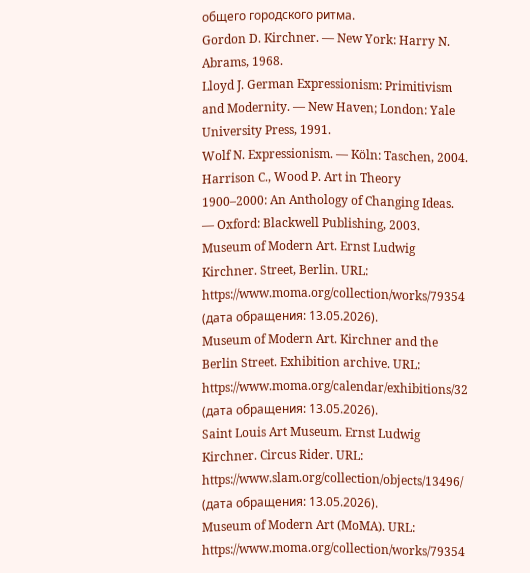общего городского ритма.
Gordon D. Kirchner. — New York: Harry N. Abrams, 1968.
Lloyd J. German Expressionism: Primitivism and Modernity. — New Haven; London: Yale University Press, 1991.
Wolf N. Expressionism. — Köln: Taschen, 2004.
Harrison C., Wood P. Art in Theory 1900–2000: An Anthology of Changing Ideas. — Oxford: Blackwell Publishing, 2003.
Museum of Modern Art. Ernst Ludwig Kirchner. Street, Berlin. URL: https://www.moma.org/collection/works/79354 (дата обращения: 13.05.2026).
Museum of Modern Art. Kirchner and the Berlin Street. Exhibition archive. URL: https://www.moma.org/calendar/exhibitions/32 (дата обращения: 13.05.2026).
Saint Louis Art Museum. Ernst Ludwig Kirchner. Circus Rider. URL: https://www.slam.org/collection/objects/13496/ (дата обращения: 13.05.2026).
Museum of Modern Art (MoMA). URL: https://www.moma.org/collection/works/79354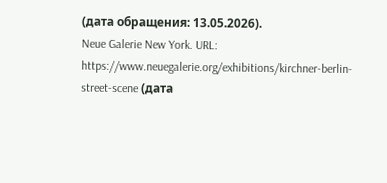(дата обращения: 13.05.2026).
Neue Galerie New York. URL: https://www.neuegalerie.org/exhibitions/kirchner-berlin-street-scene (дата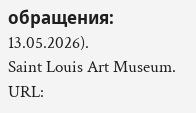обращения: 13.05.2026).
Saint Louis Art Museum. URL: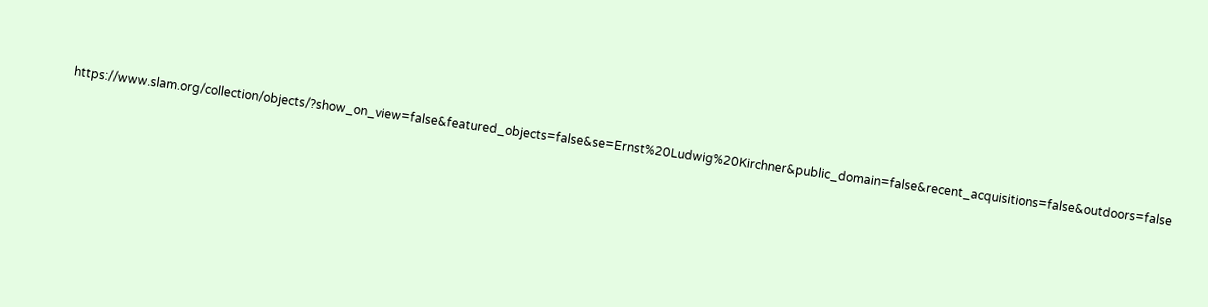https://www.slam.org/collection/objects/?show_on_view=false&featured_objects=false&se=Ernst%20Ludwig%20Kirchner&public_domain=false&recent_acquisitions=false&outdoors=false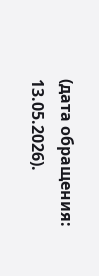(дата обращения: 13.05.2026).